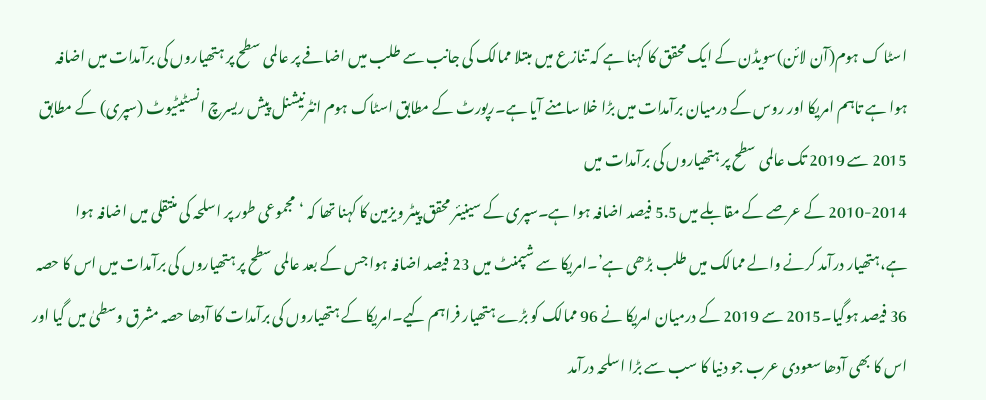اسٹا ک ہوم(آن لائن)سویڈن کے ایک محقق کا کہنا ہے کہ تنازع میں مبتلا ممالک کی جانب سے طلب میں اضافے پر عالمی سطح پر ہتھیاروں کی برآمدات میں اضافہ ہوا ہے تاہم امریکا اور روس کے درمیان برآمدات میں بڑا خلا سامنے آیا ہے۔رپورٹ کے مطابق اسٹاک ہوم انٹرنیشنل پیش ریسرچ انسٹیٹیوٹ (سپری) کے مطابق 2015 سے 2019 تک عالمی سطح پر ہتھیاروں کی برآمدات میں
2010-2014 کے عرصے کے مقابلے میں 5.5 فیصد اضافہ ہوا ہے۔سپری کے سینیئر محقق پیٹر ویزمین کا کہنا تھا کہ ‘مجموعی طور پر اسلحہ کی منتقلی میں اضافہ ہوا ہے،ہتھیار درآمد کرنے والے ممالک میں طلب بڑھی ہے’۔امریکا سے شپمنٹ میں 23 فیصد اضافہ ہوا جس کے بعد عالمی سطح پر ہتھیاروں کی برآمدات میں اس کا حصہ 36 فیصد ہوگیا۔2015 سے 2019 کے درمیان امریکا نے 96 ممالک کو بڑے ہتھیار فراہم کیے۔امریکا کے ہتھیاروں کی برآمدات کا آدھا حصہ مشرق وسطیٰ میں گیا اور اس کا بھی آدھا سعودی عرب جو دنیا کا سب سے بڑا اسلحہ درآمد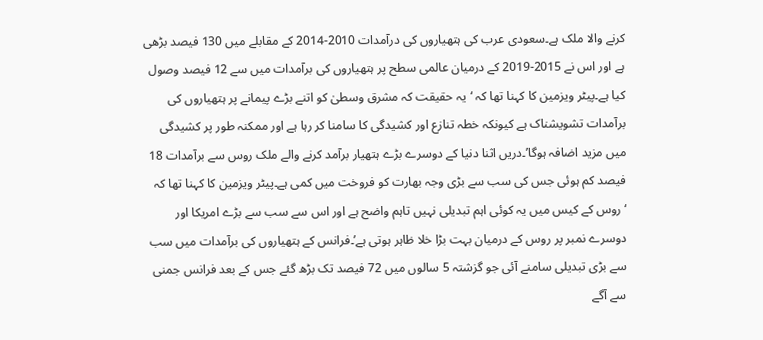کرنے والا ملک ہے۔سعودی عرب کی ہتھیاروں کی درآمدات 2010-2014 کے مقابلے میں 130 فیصد بڑھی ہے اور اس نے 2015-2019 کے درمیان عالمی سطح پر ہتھیاروں کی برآمدات میں سے 12 فیصد وصول کیا ہے۔پیٹر ویزمین کا کہنا تھا کہ ‘یہ حقیقت کہ مشرق وسطیٰ کو اتنے بڑے پیمانے پر ہتھیاروں کی برآمدات تشویشناک ہے کیونکہ خطہ تنازع اور کشیدگی کا سامنا کر رہا ہے اور ممکنہ طور پر کشیدگی میں مزید اضافہ ہوگا’۔دریں اثنا دنیا کے دوسرے بڑے ہتھیار برآمد کرنے والے ملک روس سے برآمدات 18 فیصد کم ہوئی جس کی سب سے بڑی وجہ بھارت کو فروخت میں کمی ہے۔پیٹر ویزمین کا کہنا تھا کہ ‘روس کے کیس میں یہ کوئی اہم تبدیلی نہیں تاہم واضح ہے اور اس سے سب سے بڑے امریکا اور دوسرے نمبر پر روس کے درمیان بہت بڑا خلا ظاہر ہوتی ہے’۔فرانس کے ہتھیاروں کی برآمدات میں سب سے بڑی تبدیلی سامنے آئی جو گزشتہ 5 سالوں میں 72 فیصد تک بڑھ گئے جس کے بعد فرانس جمنی سے آگے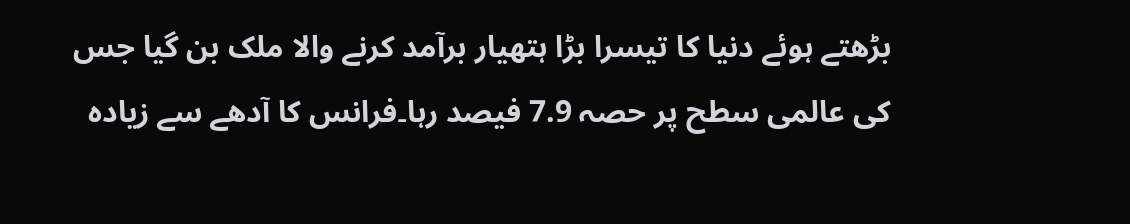بڑھتے ہوئے دنیا کا تیسرا بڑا ہتھیار برآمد کرنے والا ملک بن گیا جس کی عالمی سطح پر حصہ 7.9 فیصد رہا۔فرانس کا آدھے سے زیادہ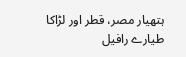ہتھیار مصر، قطر اور لڑاکا طیارے رافیل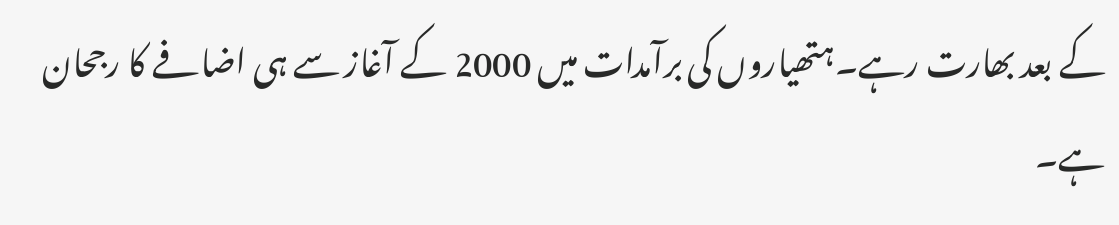کے بعد بھارت رہے۔ہتھیاروں کی برآمدات میں 2000 کے آغاز سے ہی اضافے کا رجحان ہے۔